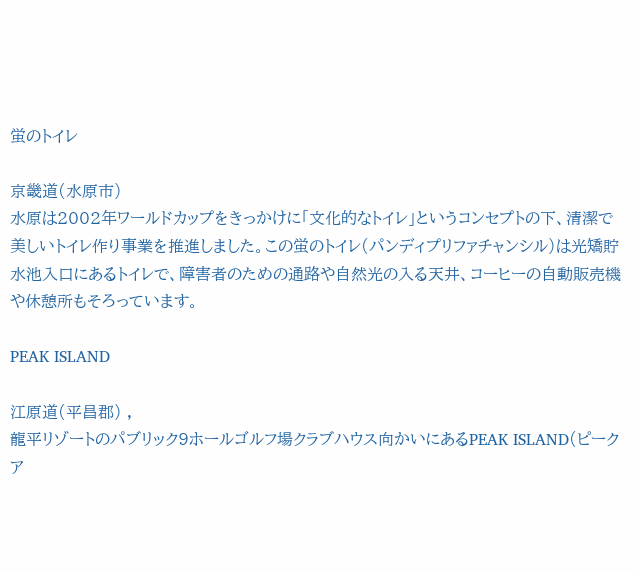蛍のトイレ

京畿道(水原市)
水原は2002年ワールドカップをきっかけに「文化的なトイレ」というコンセプトの下、清潔で美しいトイレ作り事業を推進しました。この蛍のトイレ(パンディプリファチャンシル)は光矯貯水池入口にあるトイレで、障害者のための通路や自然光の入る天井、コーヒーの自動販売機や休憩所もそろっています。

PEAK ISLAND

江原道(平昌郡) ,
龍平リゾートのパブリック9ホールゴルフ場クラブハウス向かいにあるPEAK ISLAND(ピークア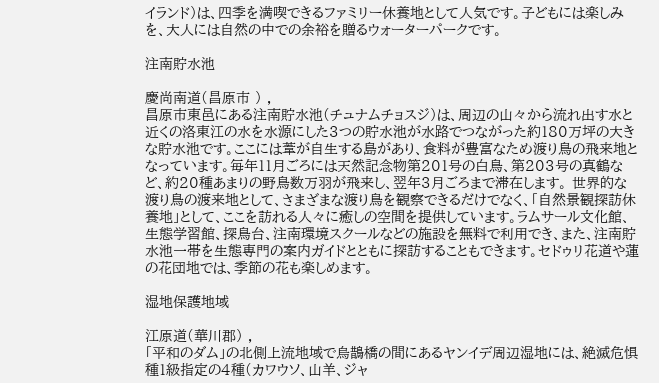イランド)は、四季を満喫できるファミリー休養地として人気です。子どもには楽しみを、大人には自然の中での余裕を贈るウォーターパークです。

注南貯水池

慶尚南道(昌原市 ) ,
昌原市東邑にある注南貯水池(チュナムチョスジ)は、周辺の山々から流れ出す水と近くの洛東江の水を水源にした3つの貯水池が水路でつながった約180万坪の大きな貯水池です。ここには葦が自生する島があり、食料が豊富なため渡り鳥の飛来地となっています。毎年11月ごろには天然記念物第201号の白鳥、第203号の真鶴など、約20種あまりの野鳥数万羽が飛来し、翌年3月ごろまで滞在します。 世界的な渡り鳥の渡来地として、さまざまな渡り鳥を観察できるだけでなく、「自然景観探訪休養地」として、ここを訪れる人々に癒しの空間を提供しています。ラムサール文化館、生態学習館、探鳥台、注南環境スクールなどの施設を無料で利用でき、また、注南貯水池一帯を生態専門の案内ガイドとともに探訪することもできます。セドゥリ花道や蓮の花団地では、季節の花も楽しめます。

湿地保護地域

江原道(華川郡) ,
「平和のダム」の北側上流地域で烏鵲橋の間にあるヤンイデ周辺湿地には、絶滅危惧種1級指定の4種(カワウソ、山羊、ジャ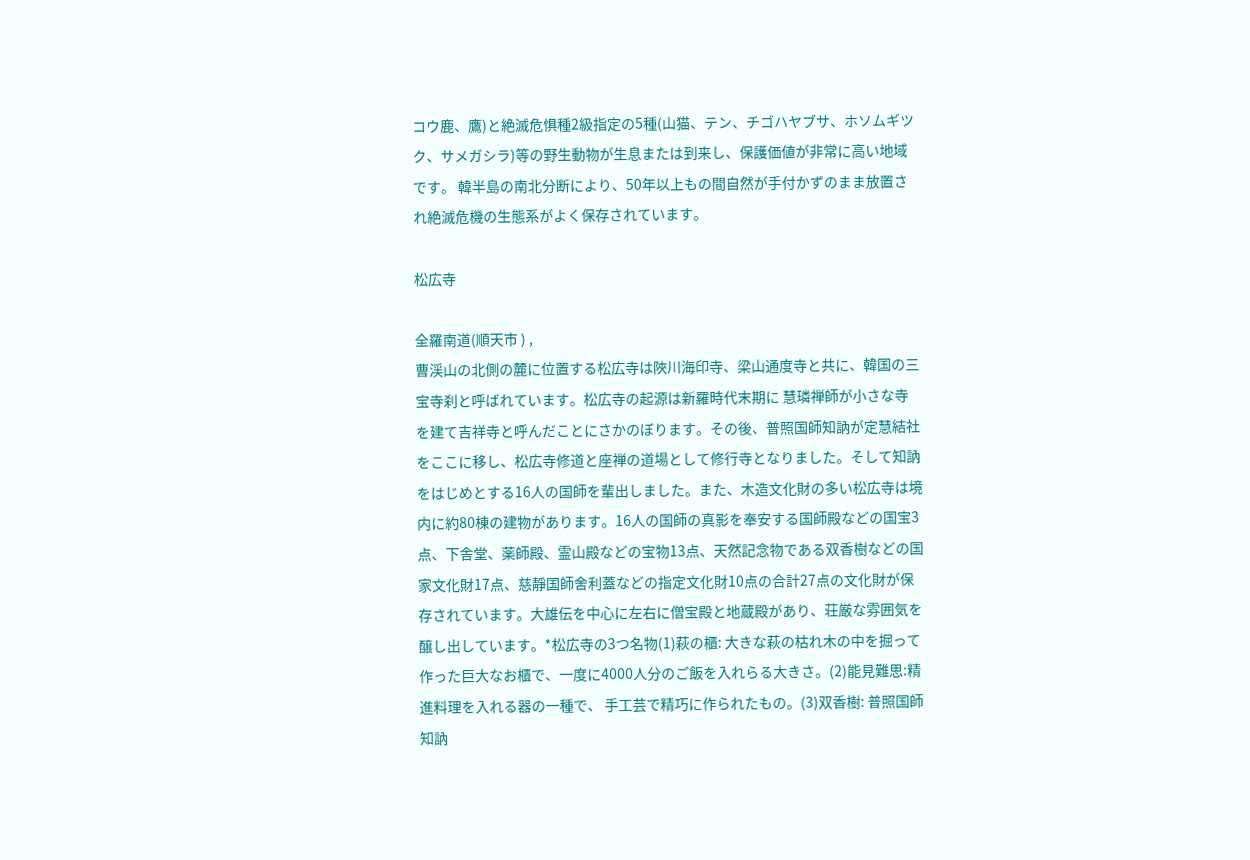コウ鹿、鷹)と絶滅危惧種2級指定の5種(山猫、テン、チゴハヤブサ、ホソムギツク、サメガシラ)等の野生動物が生息または到来し、保護価値が非常に高い地域です。 韓半島の南北分断により、50年以上もの間自然が手付かずのまま放置され絶滅危機の生態系がよく保存されています。

松広寺

全羅南道(順天市 ) ,
曹渓山の北側の麓に位置する松広寺は陜川海印寺、梁山通度寺と共に、韓国の三宝寺刹と呼ばれています。松広寺の起源は新羅時代末期に 慧璘禅師が小さな寺を建て吉祥寺と呼んだことにさかのぼります。その後、普照国師知訥が定慧結社をここに移し、松広寺修道と座禅の道場として修行寺となりました。そして知訥をはじめとする16人の国師を輩出しました。また、木造文化財の多い松広寺は境内に約80棟の建物があります。16人の国師の真影を奉安する国師殿などの国宝3点、下舎堂、薬師殿、霊山殿などの宝物13点、天然記念物である双香樹などの国家文化財17点、慈靜国師舍利蓋などの指定文化財10点の合計27点の文化財が保存されています。大雄伝を中心に左右に僧宝殿と地蔵殿があり、荘厳な雰囲気を醸し出しています。*松広寺の3つ名物(1)萩の櫃: 大きな萩の枯れ木の中を掘って作った巨大なお櫃で、一度に4000人分のご飯を入れらる大きさ。(2)能見難思:精進料理を入れる器の一種で、 手工芸で精巧に作られたもの。(3)双香樹: 普照国師知訥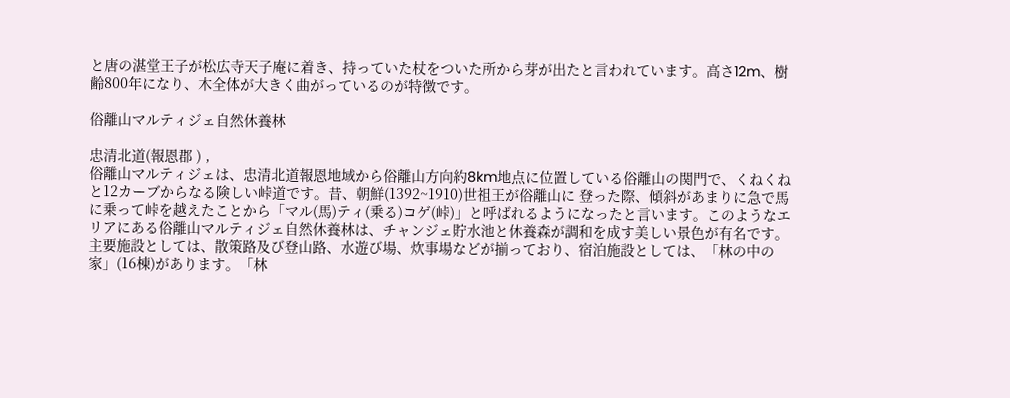と唐の湛堂王子が松広寺天子庵に着き、持っていた杖をついた所から芽が出たと言われています。高さ12m、樹齢800年になり、木全体が大きく曲がっているのが特徴です。

俗離山マルティジェ自然休養林

忠清北道(報恩郡 ) ,
俗離山マルティジェは、忠清北道報恩地域から俗離山方向約8km地点に位置している俗離山の関門で、くねくねと12カーブからなる険しい峠道です。昔、朝鮮(1392~1910)世祖王が俗離山に 登った際、傾斜があまりに急で馬に乗って峠を越えたことから「マル(馬)ティ(乗る)コゲ(峠)」と呼ばれるようになったと言います。このようなエリアにある俗離山マルティジェ自然休養林は、チャンジェ貯水池と休養森が調和を成す美しい景色が有名です。主要施設としては、散策路及び登山路、水遊び場、炊事場などが揃っており、宿泊施設としては、「林の中の家」(16棟)があります。「林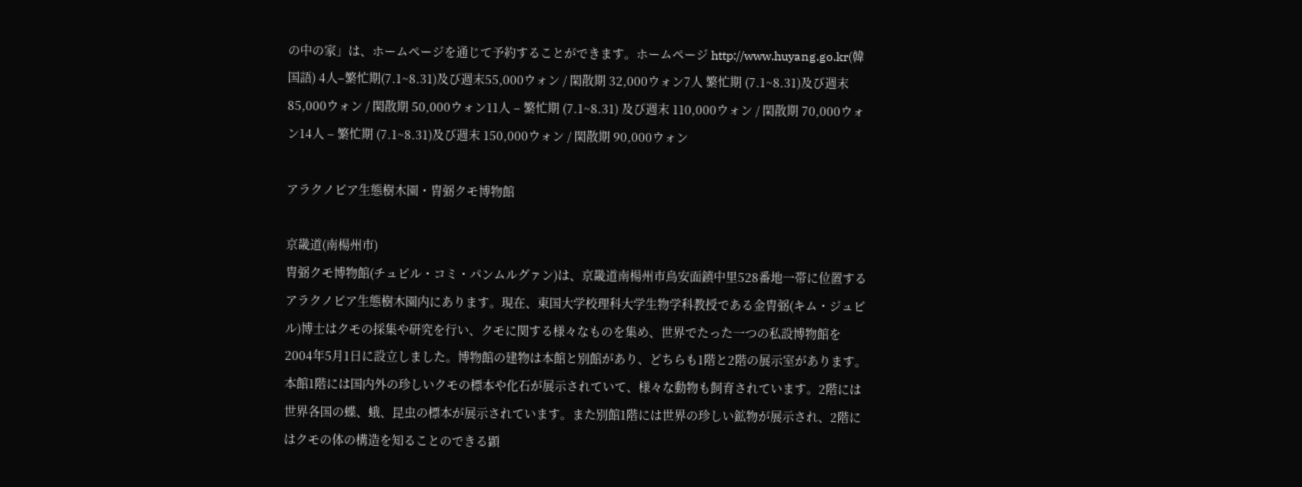の中の家」は、ホームページを通じて予約することができます。ホームページ http://www.huyang.go.kr(韓国語) 4人–繁忙期(7.1~8.31)及び週末55,000ウォン / 閑散期 32,000ウォン7人 繁忙期 (7.1~8.31)及び週末 85,000ウォン / 閑散期 50,000ウォン11人 – 繁忙期 (7.1~8.31) 及び週末 110,000ウォン / 閑散期 70,000ウォン14人 – 繁忙期 (7.1~8.31)及び週末 150,000ウォン / 閑散期 90,000ウォン

アラクノピア生態樹木園・胄弼クモ博物館

京畿道(南楊州市)
胄弼クモ博物館(チュピル・コミ・パンムルグァン)は、京畿道南楊州市鳥安面鎮中里528番地一帯に位置するアラクノピア生態樹木園内にあります。現在、東国大学校理科大学生物学科教授である金胄弼(キム・ジュピル)博士はクモの採集や研究を行い、クモに関する様々なものを集め、世界でたった一つの私設博物館を2004年5月1日に設立しました。博物館の建物は本館と別館があり、どちらも1階と2階の展示室があります。本館1階には国内外の珍しいクモの標本や化石が展示されていて、様々な動物も飼育されています。2階には世界各国の蝶、蛾、昆虫の標本が展示されています。また別館1階には世界の珍しい鉱物が展示され、2階にはクモの体の構造を知ることのできる顕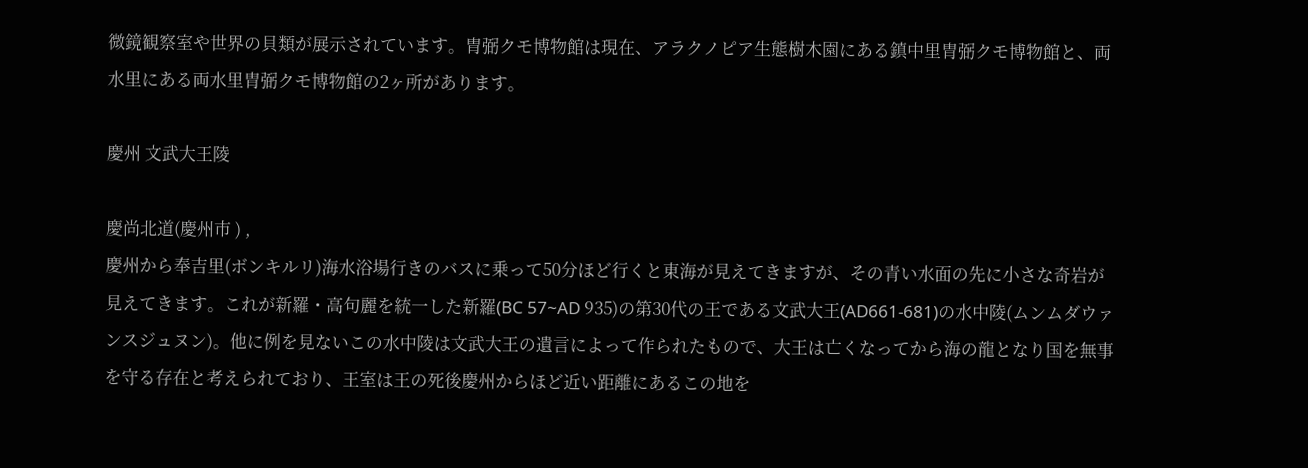微鏡観察室や世界の貝類が展示されています。胄弼クモ博物館は現在、アラクノピア生態樹木園にある鎮中里胄弼クモ博物館と、両水里にある両水里胄弼クモ博物館の2ヶ所があります。

慶州 文武大王陵

慶尚北道(慶州市 ) ,
慶州から奉吉里(ボンキルリ)海水浴場行きのバスに乗って50分ほど行くと東海が見えてきますが、その青い水面の先に小さな奇岩が見えてきます。これが新羅・高句麗を統一した新羅(BC 57~AD 935)の第30代の王である文武大王(AD661-681)の水中陵(ムンムダウァンスジュヌン)。他に例を見ないこの水中陵は文武大王の遺言によって作られたもので、大王は亡くなってから海の龍となり国を無事を守る存在と考えられており、王室は王の死後慶州からほど近い距離にあるこの地を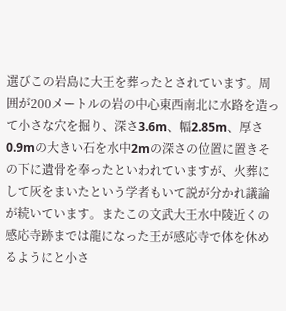選びこの岩島に大王を葬ったとされています。周囲が200メートルの岩の中心東西南北に水路を造って小さな穴を掘り、深さ3.6m、幅2.85m、厚さ0.9mの大きい石を水中2mの深さの位置に置きその下に遺骨を奉ったといわれていますが、火葬にして灰をまいたという学者もいて説が分かれ議論が続いています。またこの文武大王水中陵近くの感応寺跡までは龍になった王が感応寺で体を休めるようにと小さ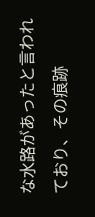な水路があったと言われており、その痕跡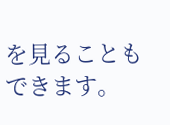を見ることもできます。